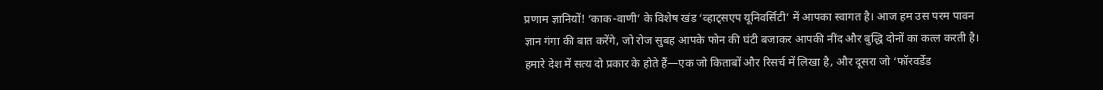प्रणाम ज्ञानियों! ‘काक-वाणी’ के विशेष खंड ‘व्हाट्सएप यूनिवर्सिटी’ में आपका स्वागत है। आज हम उस परम पावन ज्ञान गंगा की बात करेंगे, जो रोज सुबह आपके फोन की घंटी बजाकर आपकी नींद और बुद्धि दोनों का कत्ल करती है। हमारे देश में सत्य दो प्रकार के होते हैं—एक जो किताबों और रिसर्च में लिखा है, और दूसरा जो ‘फॉरवर्डेड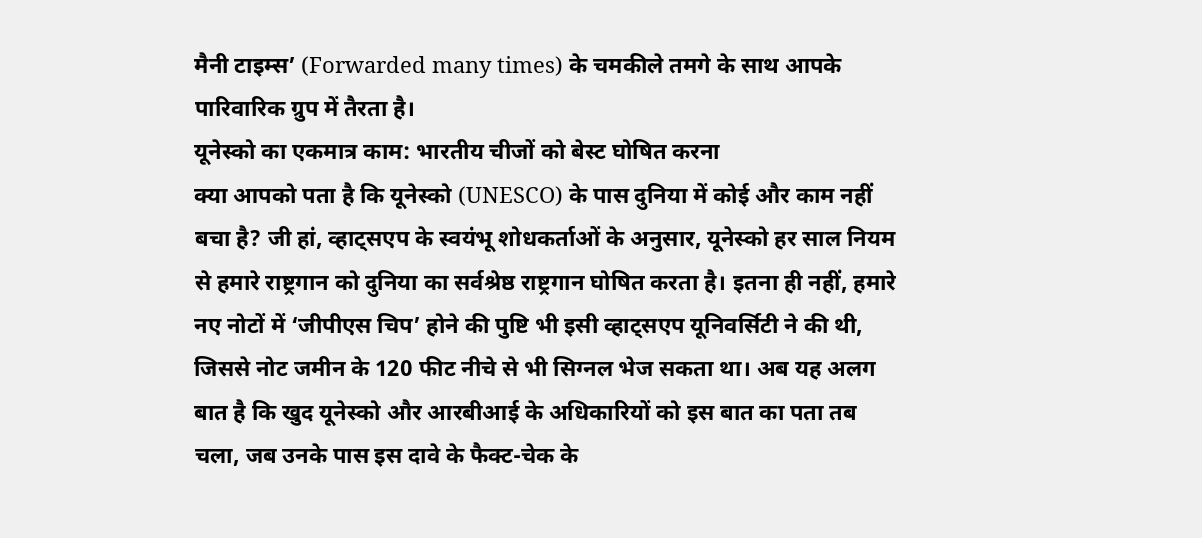मैनी टाइम्स’ (Forwarded many times) के चमकीले तमगे के साथ आपके पारिवारिक ग्रुप में तैरता है।
यूनेस्को का एकमात्र काम: भारतीय चीजों को बेस्ट घोषित करना
क्या आपको पता है कि यूनेस्को (UNESCO) के पास दुनिया में कोई और काम नहीं बचा है? जी हां, व्हाट्सएप के स्वयंभू शोधकर्ताओं के अनुसार, यूनेस्को हर साल नियम से हमारे राष्ट्रगान को दुनिया का सर्वश्रेष्ठ राष्ट्रगान घोषित करता है। इतना ही नहीं, हमारे नए नोटों में ‘जीपीएस चिप’ होने की पुष्टि भी इसी व्हाट्सएप यूनिवर्सिटी ने की थी, जिससे नोट जमीन के 120 फीट नीचे से भी सिग्नल भेज सकता था। अब यह अलग बात है कि खुद यूनेस्को और आरबीआई के अधिकारियों को इस बात का पता तब चला, जब उनके पास इस दावे के फैक्ट-चेक के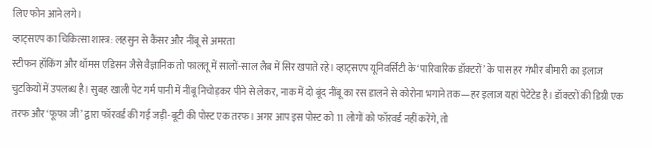लिए फोन आने लगे।
व्हाट्सएप का चिकित्सा शास्त्र: लहसुन से कैंसर और नींबू से अमरता
स्टीफन हॉकिंग और थॉमस एडिसन जैसे वैज्ञानिक तो फालतू में सालों-साल लैब में सिर खपाते रहे। व्हाट्सएप यूनिवर्सिटी के ‘पारिवारिक डॉक्टरों’ के पास हर गंभीर बीमारी का इलाज चुटकियों में उपलब्ध है। सुबह खाली पेट गर्म पानी में नींबू निचोड़कर पीने से लेकर, नाक में दो बूंद नींबू का रस डालने से कोरोना भगाने तक—हर इलाज यहां पेटेंटेड है। डॉक्टरों की डिग्री एक तरफ और ‘फूफा जी’ द्वारा फॉरवर्ड की गई जड़ी-बूटी की पोस्ट एक तरफ। अगर आप इस पोस्ट को 11 लोगों को फॉरवर्ड नहीं करेंगे, तो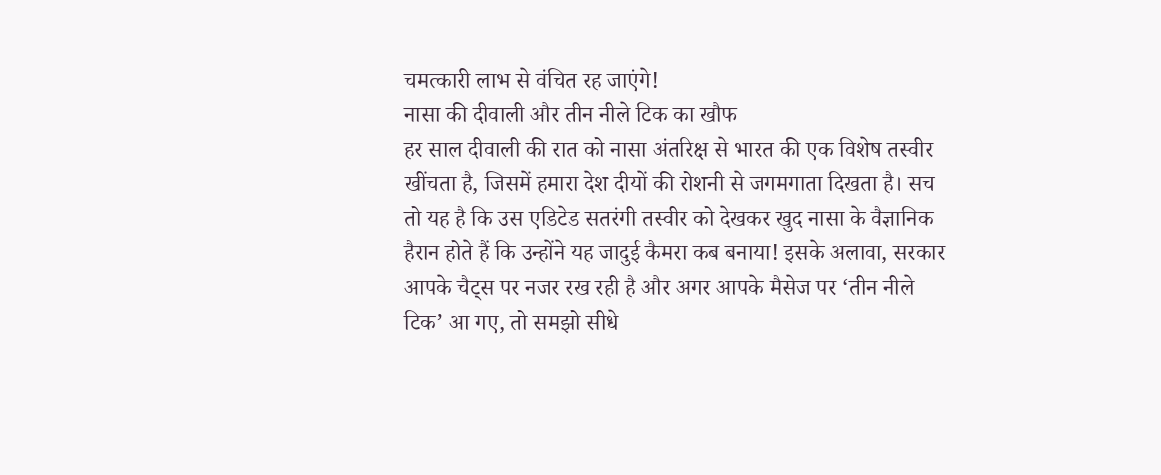चमत्कारी लाभ से वंचित रह जाएंगे!
नासा की दीवाली और तीन नीले टिक का खौफ
हर साल दीवाली की रात को नासा अंतरिक्ष से भारत की एक विशेष तस्वीर खींचता है, जिसमें हमारा देश दीयों की रोशनी से जगमगाता दिखता है। सच तो यह है कि उस एडिटेड सतरंगी तस्वीर को देखकर खुद नासा के वैज्ञानिक हैरान होते हैं कि उन्होंने यह जादुई कैमरा कब बनाया! इसके अलावा, सरकार आपके चैट्स पर नजर रख रही है और अगर आपके मैसेज पर ‘तीन नीले टिक’ आ गए, तो समझो सीधे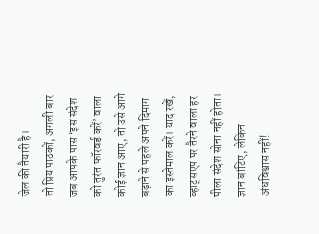जेल की तैयारी है।
तो प्रिय पाठकों, अगली बार जब आपके पास ‘इस संदेश को तुरंत फॉरवर्ड करें’ वाला कोई ज्ञान आए, तो उसे आगे बढ़ाने से पहले अपने दिमाग का इस्तेमाल करें। याद रखें, व्हाट्सएप पर तैरने वाला हर पीला संदेश सोना नहीं होता। ज्ञान बांटिए, लेकिन अंधविश्वास नहीं!